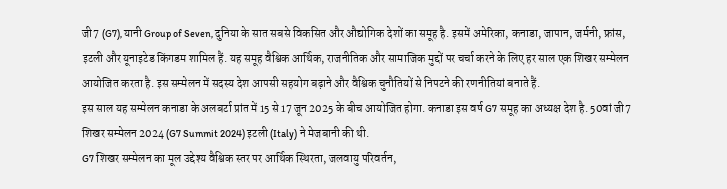जी7 (G7), यानी Group of Seven, दुनिया के सात सबसे विकसित और औद्योगिक देशों का समूह है. इसमें अमेरिका, कनाडा, जापान, जर्मनी, फ्रांस, इटली और यूनाइटेड किंगडम शामिल हैं. यह समूह वैश्विक आर्थिक, राजनीतिक और सामाजिक मुद्दों पर चर्चा करने के लिए हर साल एक शिखर सम्मेलन आयोजित करता है. इस सम्मेलन में सदस्य देश आपसी सहयोग बढ़ाने और वैश्विक चुनौतियों से निपटने की रणनीतियां बनाते हैं.
इस साल यह सम्मेलन कनाडा के अलबर्टा प्रांत में 15 से 17 जून 2025 के बीच आयोजित होगा. कनाडा इस वर्ष G7 समूह का अध्यक्ष देश है. 50वां जी7 शिखर सम्मेलन 2024 (G7 Summit 2024) इटली (Italy) ने मेजबानी की थी.
G7 शिखर सम्मेलन का मूल उद्देश्य वैश्विक स्तर पर आर्थिक स्थिरता, जलवायु परिवर्तन,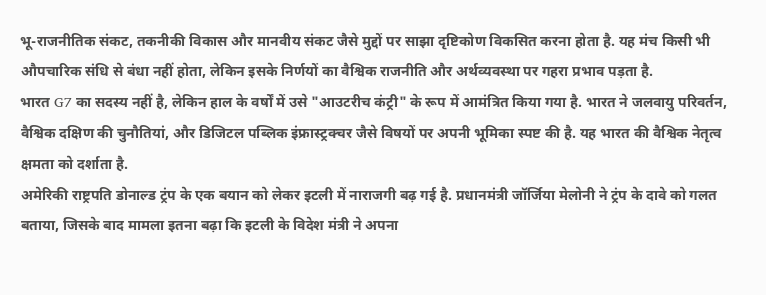भू-राजनीतिक संकट, तकनीकी विकास और मानवीय संकट जैसे मुद्दों पर साझा दृष्टिकोण विकसित करना होता है. यह मंच किसी भी औपचारिक संधि से बंधा नहीं होता, लेकिन इसके निर्णयों का वैश्विक राजनीति और अर्थव्यवस्था पर गहरा प्रभाव पड़ता है.
भारत G7 का सदस्य नहीं है, लेकिन हाल के वर्षों में उसे "आउटरीच कंट्री" के रूप में आमंत्रित किया गया है. भारत ने जलवायु परिवर्तन, वैश्विक दक्षिण की चुनौतियां, और डिजिटल पब्लिक इंफ्रास्ट्रक्चर जैसे विषयों पर अपनी भूमिका स्पष्ट की है. यह भारत की वैश्विक नेतृत्व क्षमता को दर्शाता है.
अमेरिकी राष्ट्रपति डोनाल्ड ट्रंप के एक बयान को लेकर इटली में नाराजगी बढ़ गई है. प्रधानमंत्री जॉर्जिया मेलोनी ने ट्रंप के दावे को गलत बताया, जिसके बाद मामला इतना बढ़ा कि इटली के विदेश मंत्री ने अपना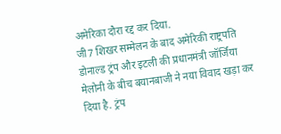अमेरिका दौरा रद्द कर दिया.
जी7 शिखर सम्मेलन के बाद अमेरिकी राष्ट्रपति डोनाल्ड ट्रंप और इटली की प्रधानमंत्री जॉर्जिया मेलोनी के बीच बयानबाजी ने नया विवाद खड़ा कर दिया है. ट्रंप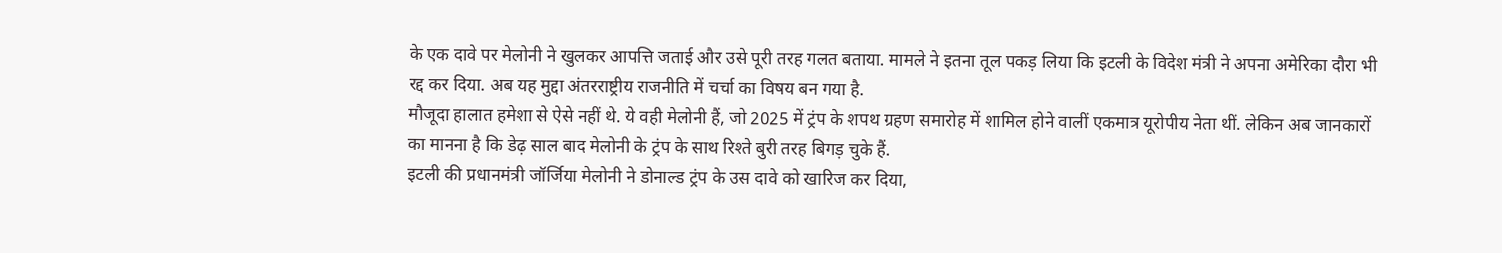के एक दावे पर मेलोनी ने खुलकर आपत्ति जताई और उसे पूरी तरह गलत बताया. मामले ने इतना तूल पकड़ लिया कि इटली के विदेश मंत्री ने अपना अमेरिका दौरा भी रद्द कर दिया. अब यह मुद्दा अंतरराष्ट्रीय राजनीति में चर्चा का विषय बन गया है.
मौजूदा हालात हमेशा से ऐसे नहीं थे. ये वही मेलोनी हैं, जो 2025 में ट्रंप के शपथ ग्रहण समारोह में शामिल होने वालीं एकमात्र यूरोपीय नेता थीं. लेकिन अब जानकारों का मानना है कि डेढ़ साल बाद मेलोनी के ट्रंप के साथ रिश्ते बुरी तरह बिगड़ चुके हैं.
इटली की प्रधानमंत्री जॉर्जिया मेलोनी ने डोनाल्ड ट्रंप के उस दावे को खारिज कर दिया,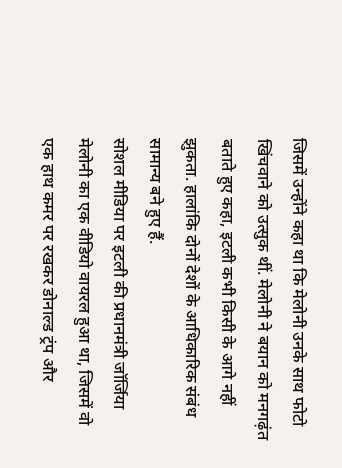जिसमें उन्होंने कहा था कि मेलोनी उनके साथ फोटो खिंचवाने को उत्सुक थीं. मेलोनी ने बयान को मनगढ़ंत बताते हुए कहा, इटली कभी किसी के आगे नहीं झुकता. हालांकि दोनों देशों के आधिकारिक संबंध सामान्य बने हुए हैं.
सोशल मीडिया पर इटली की प्रधानमंत्री जॉर्जिया मेलोनी का एक वीडियो वायरल हुआ था, जिसमें वो एक हाथ कमर पर रखकर डोनाल्ड ट्रंप और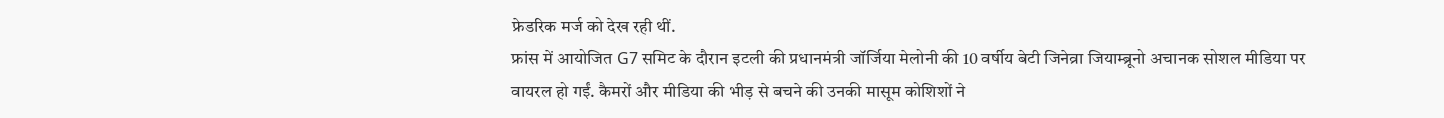फ्रेडरिक मर्ज को देख रही थीं.
फ्रांस में आयोजित G7 समिट के दौरान इटली की प्रधानमंत्री जॉर्जिया मेलोनी की 10 वर्षीय बेटी जिनेव्रा जियाम्ब्रूनो अचानक सोशल मीडिया पर वायरल हो गईं. कैमरों और मीडिया की भीड़ से बचने की उनकी मासूम कोशिशों ने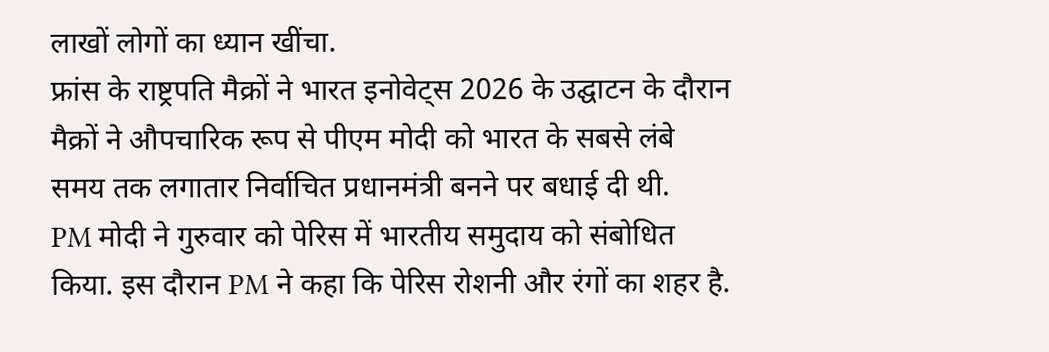लाखों लोगों का ध्यान खींचा.
फ्रांस के राष्ट्रपति मैक्रों ने भारत इनोवेट्स 2026 के उद्घाटन के दौरान मैक्रों ने औपचारिक रूप से पीएम मोदी को भारत के सबसे लंबे समय तक लगातार निर्वाचित प्रधानमंत्री बनने पर बधाई दी थी.
PM मोदी ने गुरुवार को पेरिस में भारतीय समुदाय को संबोधित किया. इस दौरान PM ने कहा कि पेरिस रोशनी और रंगों का शहर है.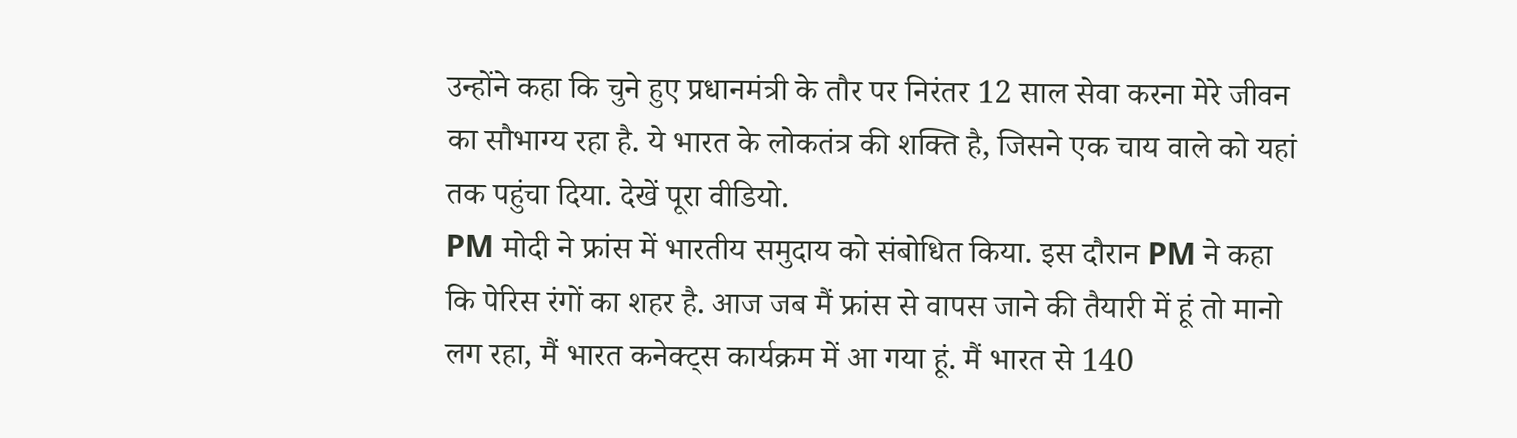उन्होंने कहा कि चुने हुए प्रधानमंत्री के तौर पर निरंतर 12 साल सेवा करना मेरे जीवन का सौभाग्य रहा है. ये भारत के लोकतंत्र की शक्ति है, जिसने एक चाय वाले को यहां तक पहुंचा दिया. देखें पूरा वीडियो.
PM मोदी ने फ्रांस में भारतीय समुदाय को संबोधित किया. इस दौरान PM ने कहा कि पेरिस रंगों का शहर है. आज जब मैं फ्रांस से वापस जाने की तैयारी में हूं तो मानो लग रहा, मैं भारत कनेक्ट्स कार्यक्रम में आ गया हूं. मैं भारत से 140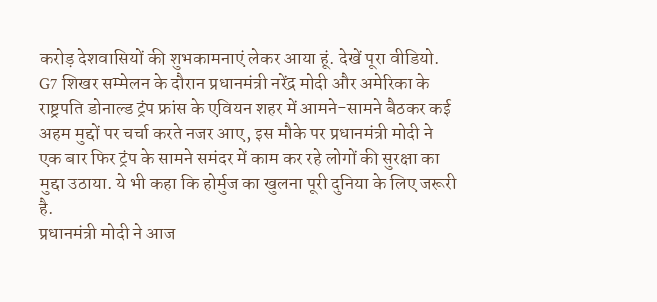करोड़ देशवासियों की शुभकामनाएं लेकर आया हूं. देखें पूरा वीडियो.
G7 शिखर सम्मेलन के दौरान प्रधानमंत्री नरेंद्र मोदी और अमेरिका के राष्ट्रपति डोनाल्ड ट्रंप फ्रांस के एवियन शहर में आमने-सामने बैठकर कई अहम मुद्दों पर चर्चा करते नजर आए, इस मौके पर प्रधानमंत्री मोदी ने एक बार फिर ट्रंप के सामने समंदर में काम कर रहे लोगों की सुरक्षा का मुद्दा उठाया. ये भी कहा कि होर्मुज का खुलना पूरी दुनिया के लिए जरूरी है.
प्रधानमंत्री मोदी ने आज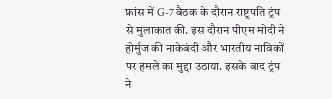फ्रांस में G-7 बैठक के दौरान राष्ट्रपति ट्रंप से मुलाकात की. इस दौरान पीएम मोदी ने होर्मुज की नाकेबंदी और भारतीय नाविकों पर हमले का मुद्दा उठाया. इसके बाद ट्रंप ने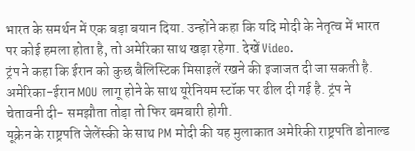भारत के समर्थन में एक बड़ा बयान दिया. उन्होंने कहा कि यदि मोदी के नेतृत्व में भारत पर कोई हमला होता है, तो अमेरिका साथ खड़ा रहेगा. देखें Video.
ट्रंप ने कहा कि ईरान को कुछ बैलिस्टिक मिसाइलें रखने की इजाजत दी जा सकती है. अमेरिका-ईरान MOU लागू होने के साथ यूरेनियम स्टॉक पर ढील दी गई है. ट्रंप ने चेतावनी दी- समझौता तोड़ा तो फिर बमबारी होगी.
यूक्रेन के राष्ट्रपति जेलेंस्की के साथ PM मोदी की यह मुलाकात अमेरिकी राष्ट्रपति डोनाल्ड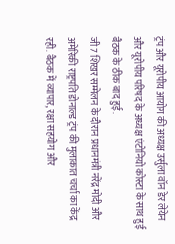ट्रंप और यूरोपीय आयोग की अध्यक्ष उर्सुला वॉन डेर लेयेन और यूरोपीय परिषद के अध्यक्ष एंटोनियो कोस्टा के साथ हुई बैठक के ठीक बाद हुई.
जी7 शिखर सम्मेलन के दौरान प्रधानमंत्री नरेंद्र मोदी और अमेरिकी राष्ट्रपति डोनाल्ड ट्रंप की मुलाकात चर्चा का केंद्र रही. बैठक में व्यापार, रक्षा सहयोग और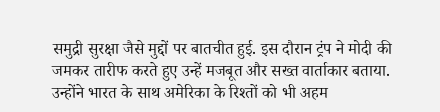समुद्री सुरक्षा जैसे मुद्दों पर बातचीत हुई. इस दौरान ट्रंप ने मोदी की जमकर तारीफ करते हुए उन्हें मजबूत और सख्त वार्ताकार बताया. उन्होंने भारत के साथ अमेरिका के रिश्तों को भी अहम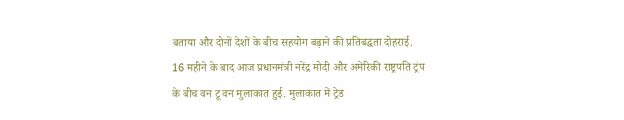बताया और दोनों देशों के बीच सहयोग बढ़ाने की प्रतिबद्धता दोहराई.
16 महीने के बाद आज प्रधानमंत्री नरेंद्र मोदी और अमेरिकी राष्ट्रपति ट्रंप के बीच वन टू वन मुलाकात हुई. मुलाकात में ट्रेड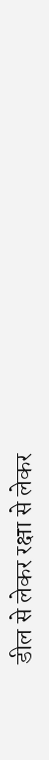डील से लेकर रक्षा से लेकर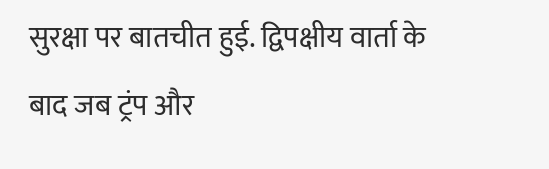सुरक्षा पर बातचीत हुई. द्विपक्षीय वार्ता के बाद जब ट्रंप और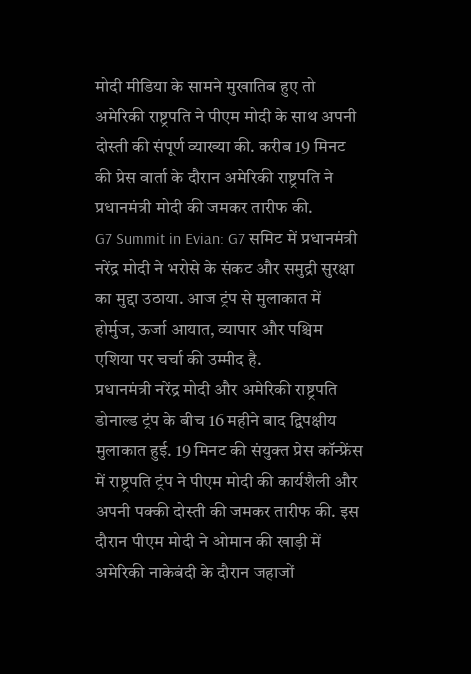मोदी मीडिया के सामने मुखातिब हुए तो अमेरिकी राष्ट्रपति ने पीएम मोदी के साथ अपनी दोस्ती की संपूर्ण व्याख्या की. करीब 19 मिनट की प्रेस वार्ता के दौरान अमेरिकी राष्ट्रपति ने प्रधानमंत्री मोदी की जमकर तारीफ की.
G7 Summit in Evian: G7 समिट में प्रधानमंत्री नरेंद्र मोदी ने भरोसे के संकट और समुद्री सुरक्षा का मुद्दा उठाया. आज ट्रंप से मुलाकात में होर्मुज, ऊर्जा आयात, व्यापार और पश्चिम एशिया पर चर्चा की उम्मीद है.
प्रधानमंत्री नरेंद्र मोदी और अमेरिकी राष्ट्रपति डोनाल्ड ट्रंप के बीच 16 महीने बाद द्विपक्षीय मुलाकात हुई. 19 मिनट की संयुक्त प्रेस कॉन्फ्रेंस में राष्ट्रपति ट्रंप ने पीएम मोदी की कार्यशैली और अपनी पक्की दोस्ती की जमकर तारीफ की. इस दौरान पीएम मोदी ने ओमान की खाड़ी में अमेरिकी नाकेबंदी के दौरान जहाजों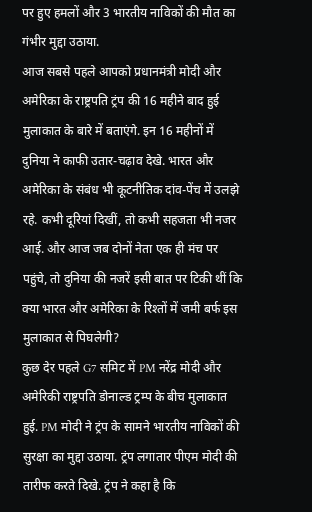पर हुए हमलों और 3 भारतीय नाविकों की मौत का गंभीर मुद्दा उठाया.
आज सबसे पहले आपको प्रधानमंत्री मोदी और अमेरिका के राष्ट्रपति ट्रंप की 16 महीने बाद हुई मुलाकात के बारे में बताएंगे. इन 16 महीनों में दुनिया ने काफी उतार-चढ़ाव देखे. भारत और अमेरिका के संबंध भी कूटनीतिक दांव-पेंच में उलझे रहे. कभी दूरियां दिखीं, तो कभी सहजता भी नजर आई. और आज जब दोनों नेता एक ही मंच पर पहुंचे, तो दुनिया की नजरें इसी बात पर टिकी थीं कि क्या भारत और अमेरिका के रिश्तों में जमी बर्फ इस मुलाकात से पिघलेगी?
कुछ देर पहले G7 समिट में PM नरेंद्र मोदी और अमेरिकी राष्ट्रपति डोनाल्ड ट्रम्प के बीच मुलाकात हुई. PM मोदी ने ट्रंप के सामने भारतीय नाविकों की सुरक्षा का मुद्दा उठाया. ट्रंप लगातार पीएम मोदी की तारीफ करते दिखे. ट्रंप ने कहा है कि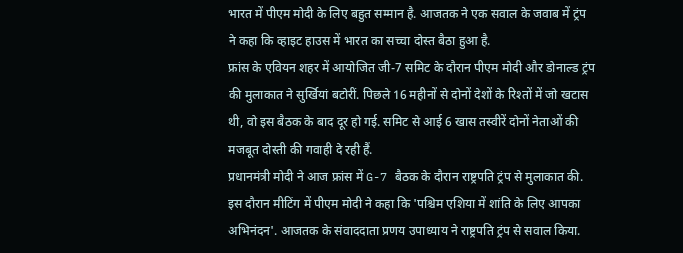भारत में पीएम मोदी के लिए बहुत सम्मान है. आजतक ने एक सवाल के जवाब में ट्रंप ने कहा कि व्हाइट हाउस में भारत का सच्चा दोस्त बैठा हुआ है.
फ्रांस के एवियन शहर में आयोजित जी-7 समिट के दौरान पीएम मोदी और डोनाल्ड ट्रंप की मुलाकात ने सुर्खियां बटोरीं. पिछले 16 महीनों से दोनों देशों के रिश्तों में जो खटास थी, वो इस बैठक के बाद दूर हो गई. समिट से आई 6 खास तस्वीरें दोनों नेताओं की मजबूत दोस्ती की गवाही दे रही हैं.
प्रधानमंत्री मोदी ने आज फ्रांस में G-7 बैठक के दौरान राष्ट्रपति ट्रंप से मुलाकात की. इस दौरान मीटिंग में पीएम मोदी ने कहा कि 'पश्चिम एशिया में शांति के लिए आपका अभिनंदन'. आजतक के संवाददाता प्रणय उपाध्याय ने राष्ट्रपति ट्रंप से सवाल किया.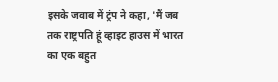इसके जवाब में ट्रंप ने कहा, 'मैं जब तक राष्ट्रपति हूं व्हाइट हाउस में भारत का एक बहुत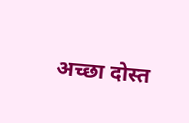अच्छा दोस्त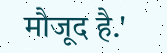मौजूद है.'